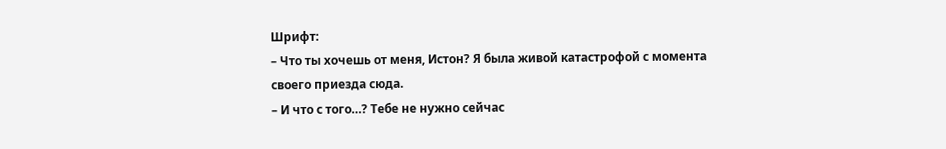Шрифт:
– Что ты хочешь от меня, Истон? Я была живой катастрофой с момента своего приезда сюда.
– И что с того…? Тебе не нужно сейчас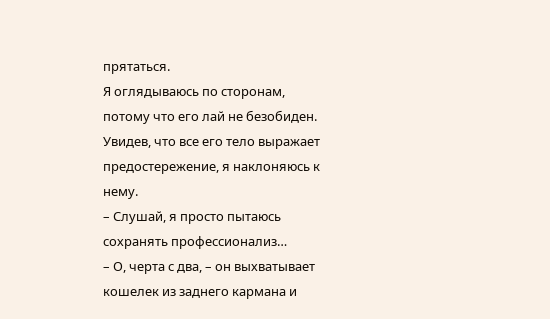прятаться.
Я оглядываюсь по сторонам, потому что его лай не безобиден. Увидев, что все его тело выражает предостережение, я наклоняюсь к нему.
– Слушай, я просто пытаюсь сохранять профессионализ…
– О, черта с два, – он выхватывает кошелек из заднего кармана и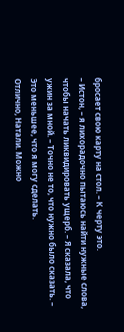бросает свою карту на стол. – К черту это.
– Истон, – я лихорадочно пытаюсь найти нужные слова, чтобы начать ликвидировать ущерб. – Я сказала, что ужин за мной. – Точно не то, что нужно было сказать. – Это меньшее, что я могу сделать.
Отлично, Натали. Можно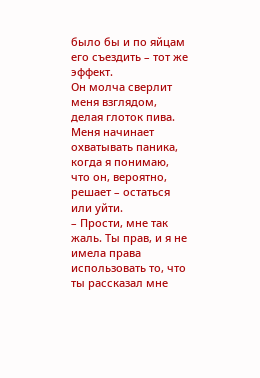было бы и по яйцам его съездить – тот же эффект.
Он молча сверлит меня взглядом, делая глоток пива. Меня начинает охватывать паника, когда я понимаю, что он, вероятно, решает – остаться или уйти.
– Прости, мне так жаль. Ты прав, и я не имела права использовать то, что ты рассказал мне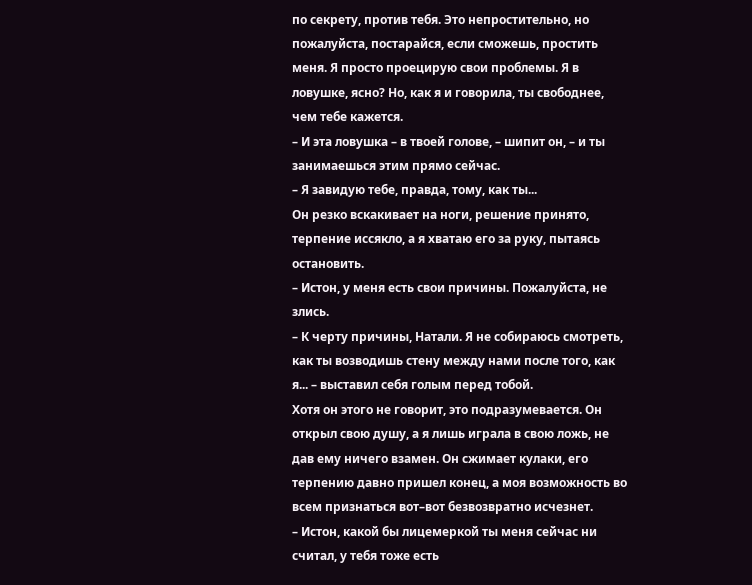по секрету, против тебя. Это непростительно, но пожалуйста, постарайся, если сможешь, простить меня. Я просто проецирую свои проблемы. Я в ловушке, ясно? Но, как я и говорила, ты свободнее, чем тебе кажется.
– И эта ловушка – в твоей голове, – шипит он, – и ты занимаешься этим прямо сейчас.
– Я завидую тебе, правда, тому, как ты...
Он резко вскакивает на ноги, решение принято, терпение иссякло, а я хватаю его за руку, пытаясь остановить.
– Истон, у меня есть свои причины. Пожалуйста, не злись.
– К черту причины, Натали. Я не собираюсь смотреть, как ты возводишь стену между нами после того, как я... – выставил себя голым перед тобой.
Хотя он этого не говорит, это подразумевается. Он открыл свою душу, а я лишь играла в свою ложь, не дав ему ничего взамен. Он сжимает кулаки, его терпению давно пришел конец, а моя возможность во всем признаться вот–вот безвозвратно исчезнет.
– Истон, какой бы лицемеркой ты меня сейчас ни считал, у тебя тоже есть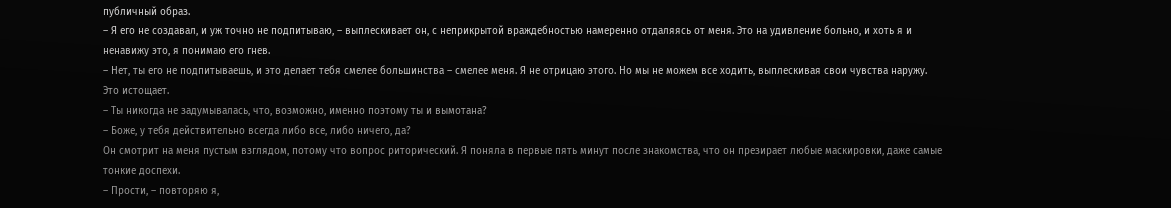публичный образ.
– Я его не создавал, и уж точно не подпитываю, – выплескивает он, с неприкрытой враждебностью намеренно отдаляясь от меня. Это на удивление больно, и хоть я и ненавижу это, я понимаю его гнев.
– Нет, ты его не подпитываешь, и это делает тебя смелее большинства – смелее меня. Я не отрицаю этого. Но мы не можем все ходить, выплескивая свои чувства наружу. Это истощает.
– Ты никогда не задумывалась, что, возможно, именно поэтому ты и вымотана?
– Боже, у тебя действительно всегда либо все, либо ничего, да?
Он смотрит на меня пустым взглядом, потому что вопрос риторический. Я поняла в первые пять минут после знакомства, что он презирает любые маскировки, даже самые тонкие доспехи.
– Прости, – повторяю я,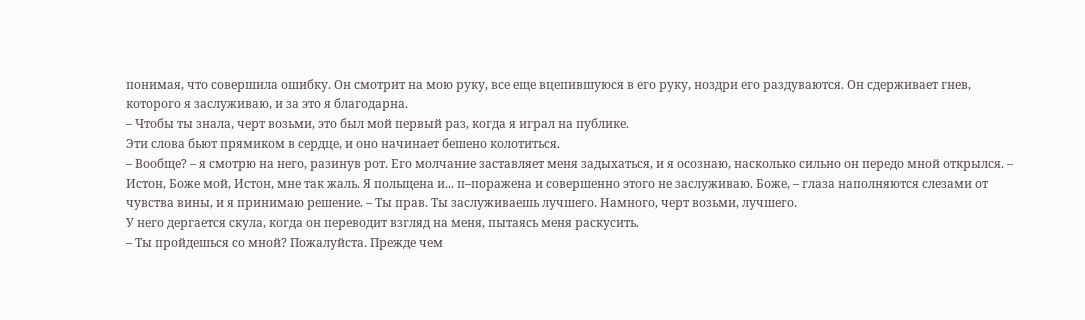понимая, что совершила ошибку. Он смотрит на мою руку, все еще вцепившуюся в его руку, ноздри его раздуваются. Он сдерживает гнев, которого я заслуживаю, и за это я благодарна.
– Чтобы ты знала, черт возьми, это был мой первый раз, когда я играл на публике.
Эти слова бьют прямиком в сердце, и оно начинает бешено колотиться.
– Вообще? – я смотрю на него, разинув рот. Его молчание заставляет меня задыхаться, и я осознаю, насколько сильно он передо мной открылся. – Истон, Боже мой, Истон, мне так жаль. Я польщена и... п–поражена и совершенно этого не заслуживаю. Боже, – глаза наполняются слезами от чувства вины, и я принимаю решение. – Ты прав. Ты заслуживаешь лучшего. Намного, черт возьми, лучшего.
У него дергается скула, когда он переводит взгляд на меня, пытаясь меня раскусить.
– Ты пройдешься со мной? Пожалуйста. Прежде чем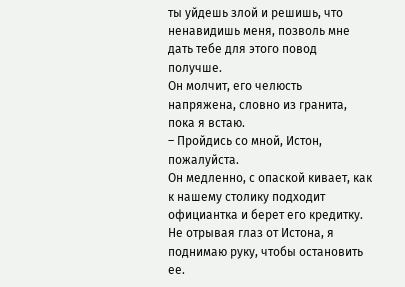ты уйдешь злой и решишь, что ненавидишь меня, позволь мне дать тебе для этого повод получше.
Он молчит, его челюсть напряжена, словно из гранита, пока я встаю.
– Пройдись со мной, Истон, пожалуйста.
Он медленно, с опаской кивает, как к нашему столику подходит официантка и берет его кредитку. Не отрывая глаз от Истона, я поднимаю руку, чтобы остановить ее.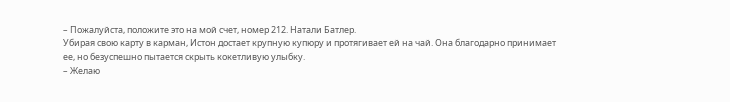– Пожалуйста, положите это на мой счет, номер 212. Натали Батлер.
Убирая свою карту в карман, Истон достает крупную купюру и протягивает ей на чай. Она благодарно принимает ее, но безуспешно пытается скрыть кокетливую улыбку.
– Желаю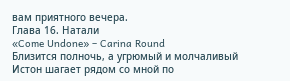вам приятного вечера.
Глава 16. Натали
«Come Undone» – Carina Round
Близится полночь, а угрюмый и молчаливый Истон шагает рядом со мной по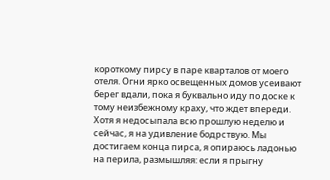короткому пирсу в паре кварталов от моего отеля. Огни ярко освещенных домов усеивают берег вдали, пока я буквально иду по доске к тому неизбежному краху, что ждет впереди. Хотя я недосыпала всю прошлую неделю и сейчас, я на удивление бодрствую. Мы достигаем конца пирса, я опираюсь ладонью на перила, размышляя: если я прыгну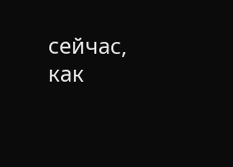сейчас, как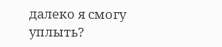далеко я смогу уплыть?